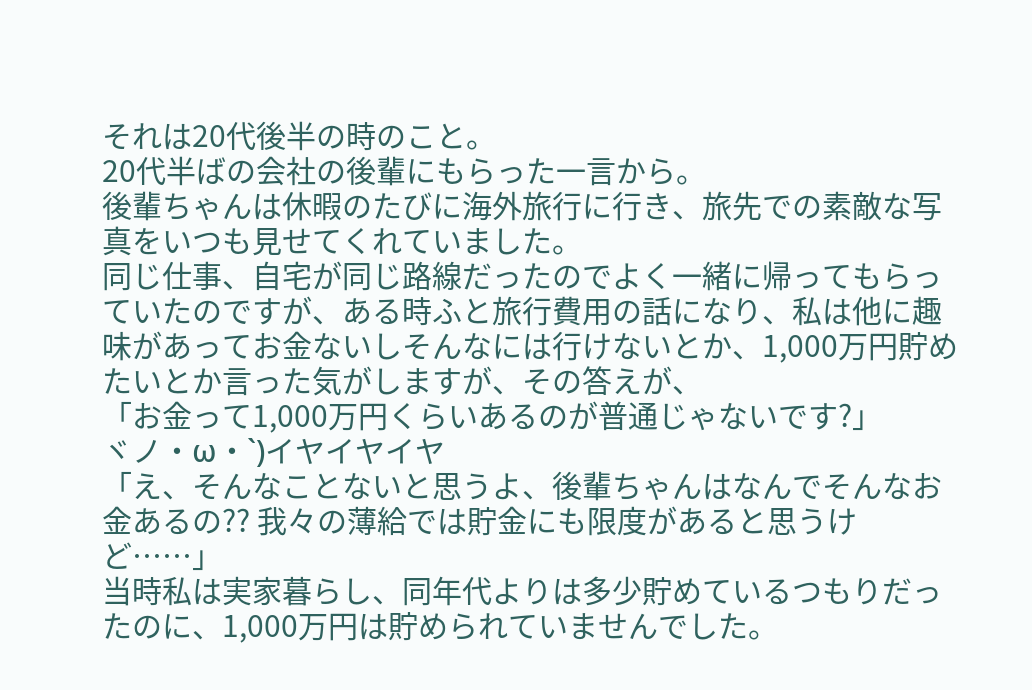それは20代後半の時のこと。
20代半ばの会社の後輩にもらった一言から。
後輩ちゃんは休暇のたびに海外旅行に行き、旅先での素敵な写真をいつも見せてくれていました。
同じ仕事、自宅が同じ路線だったのでよく一緒に帰ってもらっていたのですが、ある時ふと旅行費用の話になり、私は他に趣味があってお金ないしそんなには行けないとか、1,000万円貯めたいとか言った気がしますが、その答えが、
「お金って1,000万円くらいあるのが普通じゃないです?」
ヾノ・ω・`)イヤイヤイヤ
「え、そんなことないと思うよ、後輩ちゃんはなんでそんなお金あるの?? 我々の薄給では貯金にも限度があると思うけど……」
当時私は実家暮らし、同年代よりは多少貯めているつもりだったのに、1,000万円は貯められていませんでした。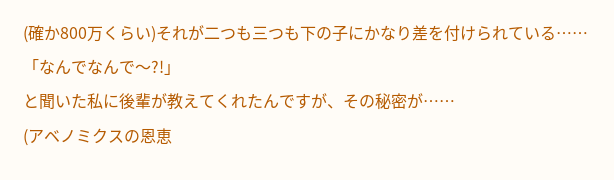(確か800万くらい)それが二つも三つも下の子にかなり差を付けられている……
「なんでなんで〜?!」
と聞いた私に後輩が教えてくれたんですが、その秘密が……
(アベノミクスの恩恵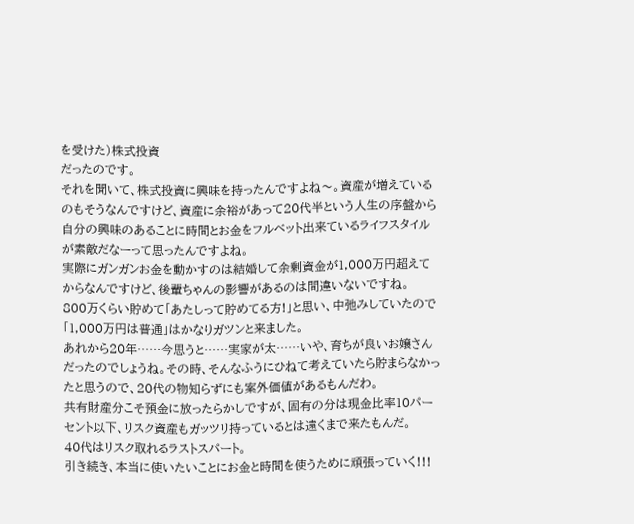を受けた)株式投資
だったのです。
それを聞いて、株式投資に興味を持ったんですよね〜。資産が増えているのもそうなんですけど、資産に余裕があって20代半という人生の序盤から自分の興味のあることに時間とお金をフルベット出来ているライフスタイルが素敵だなーって思ったんですよね。
実際にガンガンお金を動かすのは結婚して余剰資金が1,000万円超えてからなんですけど、後輩ちゃんの影響があるのは間違いないですね。
800万くらい貯めて「あたしって貯めてる方!」と思い、中弛みしていたので「1,000万円は普通」はかなりガツンと来ました。
あれから20年……今思うと……実家が太……いや、育ちが良いお嬢さんだったのでしょうね。その時、そんなふうにひねて考えていたら貯まらなかったと思うので、20代の物知らずにも案外価値があるもんだわ。
共有財産分こそ預金に放ったらかしですが、固有の分は現金比率10パーセント以下、リスク資産もガッツリ持っているとは遠くまで来たもんだ。
40代はリスク取れるラストスパート。
引き続き、本当に使いたいことにお金と時間を使うために頑張っていく!!!